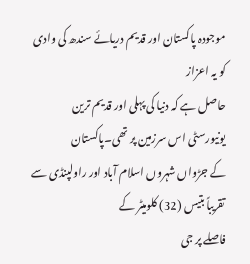موجودہ پاکستان اور قدیم دریائے سندھ کی وادی کو یہ اعزاز
حاصل ہے کہ دنیا کی پہلی اور قدیم ترین یونیورسٹی اس سرزمین پر تھی۔پاکستان
کے جڑواں شہروں اسلام آباد اور راولپنڈی سے تقریباً بتیس (32) کلومیٹر کے
فاصلے پر جی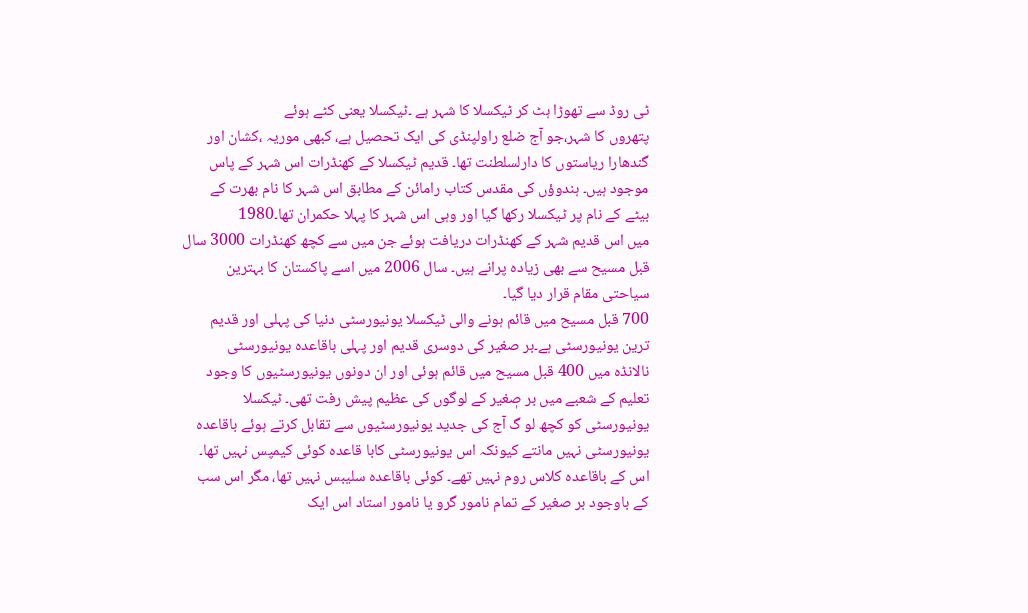ٹی روڈ سے تھوڑا ہٹ کر ٹیکسلا کا شہر ہے ۔ٹیکسلا یعنی کٹے ہوئے
پتھروں کا شہر،جو آج ضلع راولپنڈی کی ایک تحصیل ہے، کبھی موریہ ،کشان اور
گندھارا ریاستوں کا دارلسلطنت تھا۔ قدیم ٹیکسلا کے کھنڈرات اس شہر کے پاس
موجود ہیں۔ ہندوؤں کی مقدس کتاب رامائن کے مطابق اس شہر کا نام بھرت کے
بیٹے کے نام پر ٹیکسلا رکھا گیا اور وہی اس شہر کا پہلا حکمران تھا۔1980
میں اس قدیم شہر کے کھنڈرات دریافت ہوئے جن میں سے کچھ کھنڈرات 3000 سال
قبل مسیح سے بھی زیادہ پرانے ہیں۔ سال 2006 میں اسے پاکستان کا بہترین
سیاحتی مقام قرار دیا گیا۔
700 قبل مسیح میں قائم ہونے والی ٹیکسلا یونیورسٹی دنیا کی پہلی اور قدیم
ترین یونیورسٹی ہے۔بر صغیر کی دوسری قدیم اور پہلی باقاعدہ یونیورسٹی
نالانڈہ میں 400 قبل مسیح میں قائم ہوئی اور ان دونوں یونیورسٹیوں کا وجود
تعلیم کے شعبے میں بر صٖغیر کے لوگوں کی عظیم پیش رفت تھی۔ ٹیکسلا
یونیورسٹی کو کچھ لو گ آج کی جدید یونیورسٹیوں سے تقابل کرتے ہوئے باقاعدہ
یونیورسٹی نہیں مانتے کیونکہ اس یونیورسٹی کابا قاعدہ کوئی کیمپس نہیں تھا۔
اس کے باقاعدہ کلاس روم نہیں تھے۔ کوئی باقاعدہ سلیبس نہیں تھا، مگر اس سب
کے باوجود بر صغیر کے تمام نامور گرو یا نامور استاد اس ایک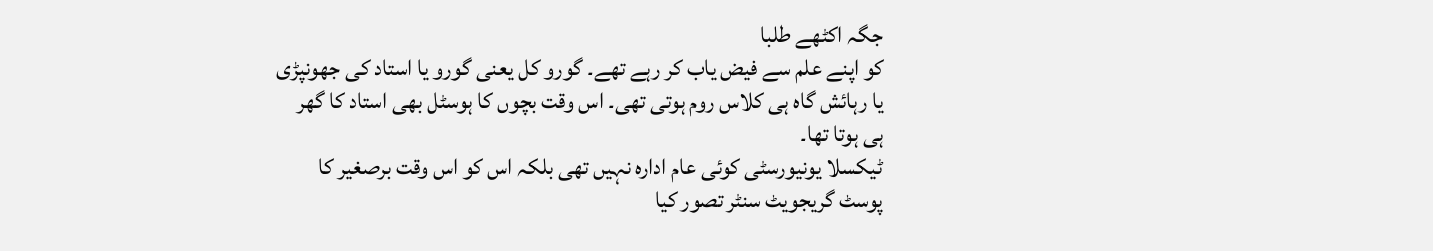جگہ اکٹھے طلبا
کو اپنے علم سے فیض یاب کر رہے تھے۔ گورو کل یعنی گورو یا استاد کی جھونپڑی
یا رہائش گاہ ہی کلاس روم ہوتی تھی۔ اس وقت بچوں کا ہوسٹل بھی استاد کا گھر
ہی ہوتا تھا۔
ٹیکسلا یونیورسٹی کوئی عام ادارہ نہیں تھی بلکہ اس کو اس وقت برصغیر کا
پوسٹ گریجویٹ سنٹر تصور کیا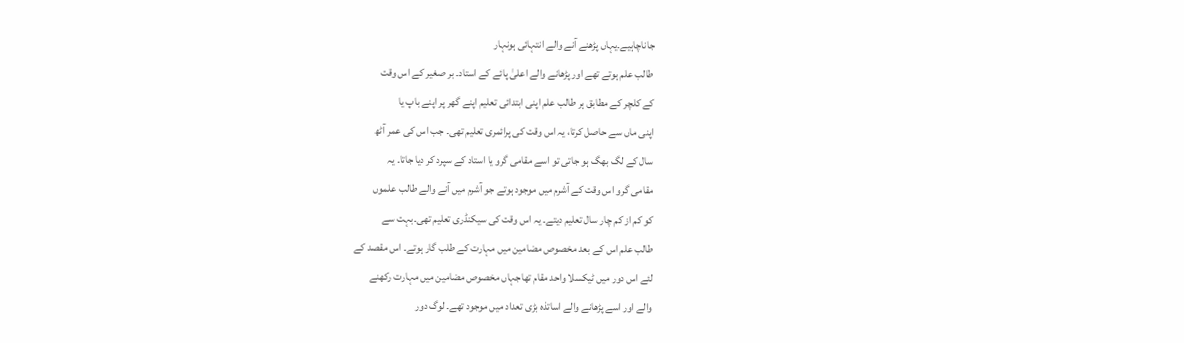جاناچاہیے۔یہاں پڑھنے آنے والے انتہائی ہونہار
طالب علم ہوتے تھے اور پڑھانے والے اعلیٰ پائے کے استاد۔ بر صغیر کے اس وقت
کے کلچر کے مطابق ہر طالب علم اپنی ابتدائی تعلیم اپنے گھر پر اپنے باپ یا
اپنی ماں سے حاصل کرتا، یہ اس وقت کی پرائمری تعلیم تھی۔ جب اس کی عمر آٹھ
سال کے لگ بھگ ہو جاتی تو اسے مقامی گرو یا استاد کے سپرد کر دیا جاتا۔ یہ
مقامی گرو اس وقت کے آشرم میں موجود ہوتے جو آشرم میں آنے والے طالب علموں
کو کم از کم چار سال تعلیم دیتے۔ یہ اس وقت کی سیکنڈری تعلیم تھی۔بہت سے
طالب علم اس کے بعد مخصوص مضامین میں مہارت کے طلب گار ہوتے۔ اس مقصد کے
لئے اس دور میں ٹیکسلا واحد مقام تھاجہاں مخصوص مضامین میں مہارت رکھنے
والے اور اسے پڑھانے والے اساتذہ بڑی تعداد میں موجود تھے۔ لوگ دور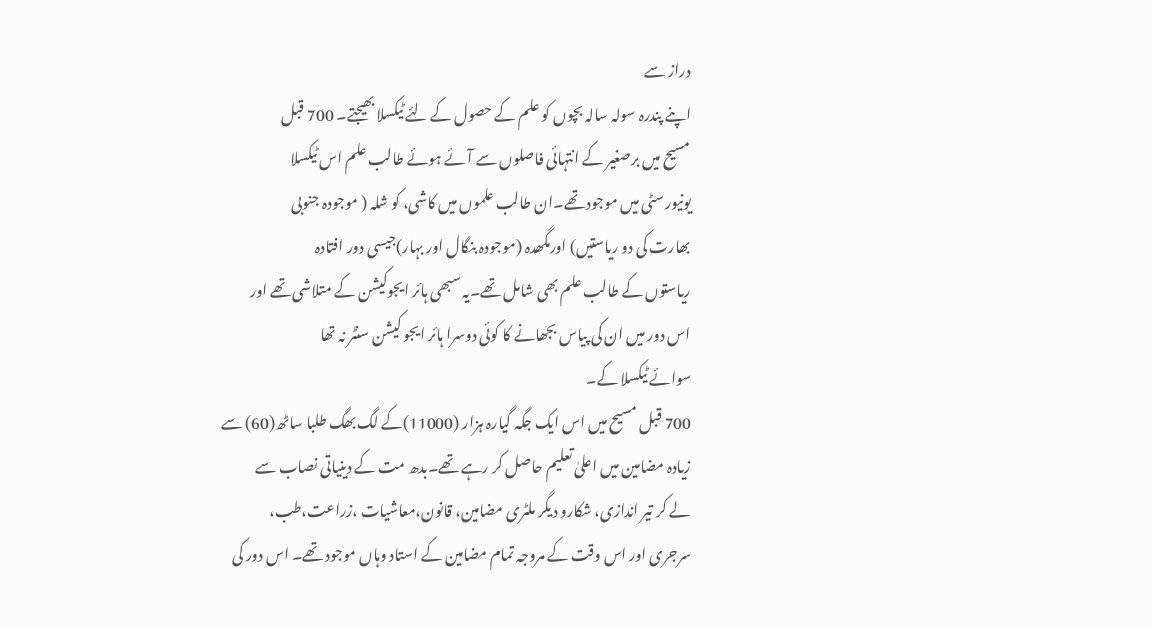دراز سے
اپنے پندرہ سولہ سالہ بچوں کو علم کے حصول کے لئے ٹیکسلا بھیجتے۔ 700 قبل
مسیح میں برصغیر کے انتہائی فاصلوں سے آئے ہوئے طالب علم اس ٹیکسلا
یونیورسٹی میں موجود تھے۔ان طالب علموں میں کاشی، کو شلہ ( موجودہ جنوبی
بھارت کی دو ریاستیں) اورمگھدہ (موجودہ بنگال اور بہار)جیسی دور افتادہ
ریاستوں کے طالب علم بھی شامل تھے۔یہ سبھی ہائر ایجوکیشن کے متلاشی تھے اور
اس دور میں ان کی پیاس بجھانے کا کوئی دوسرا ہائر ایجو کیشن سنٹر نہ تھا
سوائے ٹیکسلا کے۔
700 قبل مسیح میں اس ایک جگہ گیارہ ہزار (11000)کے لگ بھگ طلبا ساٹھ(60) سے
زیادہ مضامین میں اعلیٰ تعلیم حاصل کر رہے تھے۔بدھ مت کے دینیاتی نصاب سے
لے کر تیر اندازی، شکارو دیگر ملٹری مضامین، قانون،معاشیات ،زراعت،طب،
سرجری اور اس وقت کے مروجہ تمام مضامین کے استاد وہاں موجود تھے۔ اس دور کی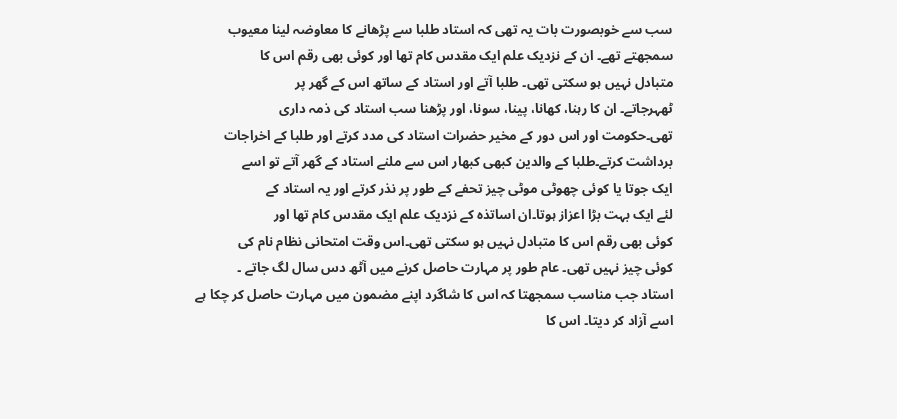سب سے خوبصورت بات یہ تھی کہ استاد طلبا سے پڑھانے کا معاوضہ لینا معیوب
سمجھتے تھے۔ ان کے نزدیک علم ایک مقدس کام تھا اور کوئی بھی رقم اس کا
متبادل نہیں ہو سکتی تھی۔ طلبا آتے اور استاد کے ساتھ اس کے گھر پر
ٹھہرجاتے۔ ان کا رہنا، کھانا، پینا، سونا، اور پڑھنا سب استاد کی ذمہ داری
تھی۔حکومت اور اس دور کے مخیر حضرات استاد کی مدد کرتے اور طلبا کے اخراجات
برداشت کرتے۔طلبا کے والدین کبھی کبھار اس سے ملنے استاد کے گھر آتے تو اسے
ایک جوتا یا کوئی چھوٹی موٹی چیز تحفے کے طور پر نذر کرتے اور یہ استاد کے
لئے ایک بہت بڑا اعزاز ہوتا۔ان اساتذہ کے نزدیک علم ایک مقدس کام تھا اور
کوئی بھی رقم اس کا متبادل نہیں ہو سکتی تھی۔اس وقت امتحانی نظام نام کی
کوئی چیز نہیں تھی۔ عام طور پر مہارت حاصل کرنے میں آٹھ دس سال لگ جاتے ۔
استاد جب مناسب سمجھتا کہ اس کا شاگرد اپنے مضمون میں مہارت حاصل کر چکا ہے
اسے آزاد کر دیتا۔ اس کا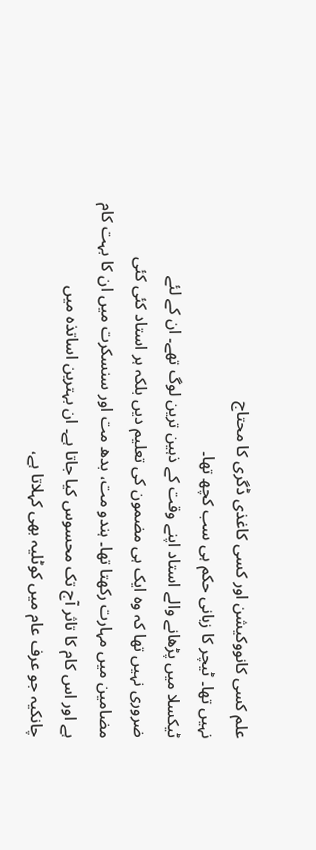علم کسی کانووکیشن اور کسی کاغذی ڈگری کا محتاج
نہیں تھا۔ ٹیچر کا زبانی حکم ہی سب کچھ تھا۔
ٹیکسلا میں پڑھانے والے استاد اپنے وقت کے ذہین ترین لوگ تھے۔ ان کے لئے
ضروری نہیں تھا کہ وہ ایک ہی مضمون کی تعلیم دیں بلکہ ہر استاد کئی کئی
مضامین میں مہارت رکھتا تھا۔ ہندو مت، بدھ مت اور سنسکرت میں ان کا بہت کام
ہے اور اس کام کا تاثر آج تک محسوس کیا جاتا ہے۔ ان بہترین اساتذہ میں
چانکیہ جو عرف عام میں کوٹلیہ بھی کہلاتا ہے،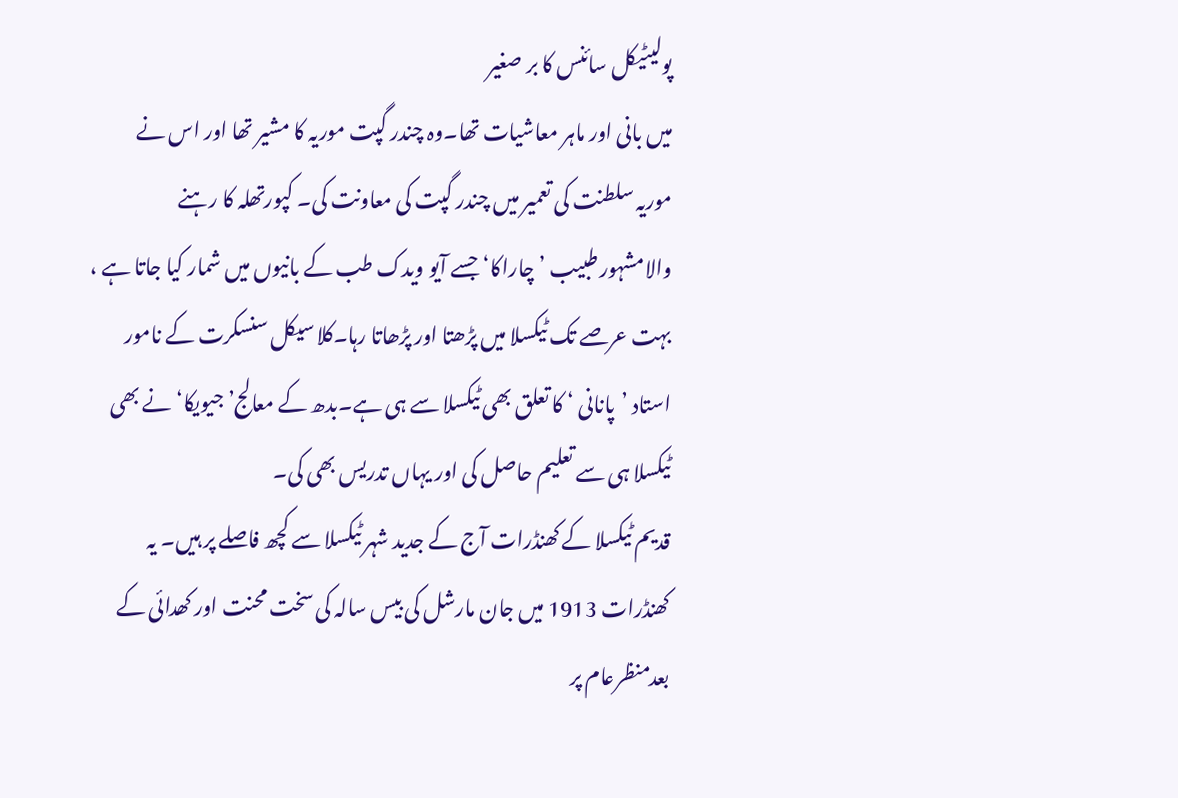پولیٹیکل سائنس کا بر صغیر
میں بانی اور ماہر معاشیات تھا۔وہ چندر گپت موریہ کا مشیر تھا اور اس نے
موریہ سلطنت کی تعمیر میں چندر گپت کی معاونت کی۔ کپورتھلہ کا رہنے
والامشہور طبیب ’چاراکا‘ جسے آیو ویدک طب کے بانیوں میں شمار کیا جاتا ہے ،
بہت عرصے تک ٹیکسلا میں پڑھتا اور پڑھاتا رہا۔کلا سیکل سنسکرت کے نامور
استاد ’پانانی ‘ کا تعلق بھی ٹیکسلا سے ہی ہے۔بدھ کے معالج’ جیویکا‘ نے بھی
ٹیکسلا ہی سے تعلیم حاصل کی اور یہاں تدریس بھی کی۔
قدیم ٹیکسلا کے کھنڈرات آج کے جدید شہر ٹیکسلا سے کچھ فاصلے پر ہیں۔ یہ
کھنڈرات 1913 میں جان مارشل کی بیس سالہ کی سخت محنت اور کھدائی کے
بعدمنظرعام پر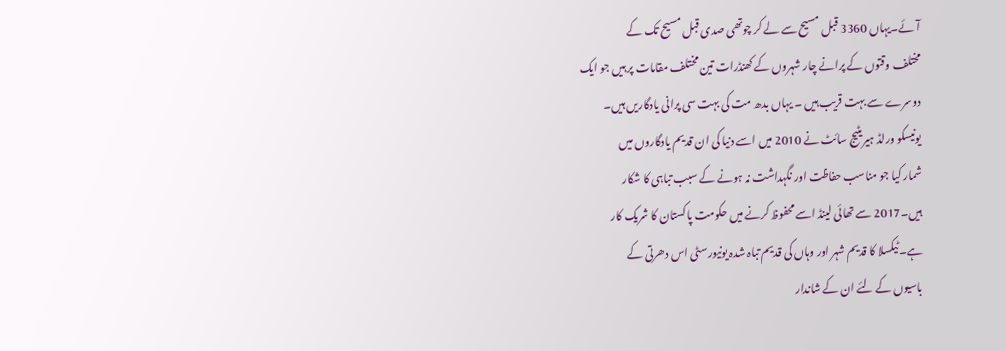آئے۔یہاں 3360 قبل مسیح سے لے کر چوتھی صدی قبل مسیح تک کے
مختلف وقتوں کے پرانے چار شہروں کے کھنڈرات تین مختلف مقامات پر ہیں جو ایک
دوسرے سے بہت قریب ہیں ۔ یہاں بدھ مت کی بہت سی پرانی یادگاریں ہیں۔
یونیسکو ورلڈ ہیریٹیج سائٹ نے 2010 میں اسے دنیا کی ان قدیم یادگاروں میں
شمار کیا جو مناسب حفاظت اور نگہداشت نہ ہونے کے سبب تباہی کا شکار
ہیں۔2017 سے تھائی لینڈ اسے محفوظ کرنے میں حکومت پاکستان کا شریک کار
ہے۔ٹیکسلا کا قدیم شہر اور وہاں کی قدیم تباہ شدہ یونیورسٹی اس دھرتی کے
باسیوں کے لئے ان کے شاندار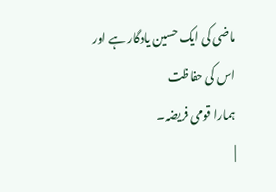ماضی کی ایک حسین یادگار ہے اور اس کی حفاظت
ہمارا قومی فریضہ۔
|